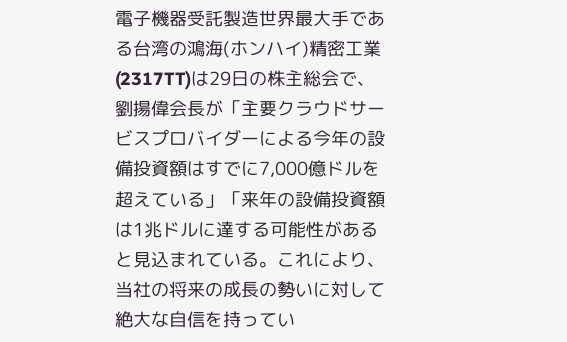電子機器受託製造世界最大手である台湾の鴻海(ホンハイ)精密工業(2317TT)は29日の株主総会で、劉揚偉会長が「主要クラウドサービスプロバイダーによる今年の設備投資額はすでに7,000億ドルを超えている」「来年の設備投資額は1兆ドルに達する可能性があると見込まれている。これにより、当社の将来の成長の勢いに対して絶大な自信を持ってい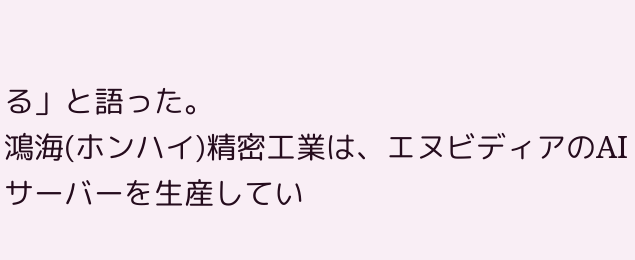る」と語った。
鴻海(ホンハイ)精密工業は、エヌビディアのAIサーバーを生産してい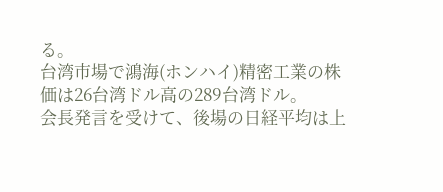る。
台湾市場で鴻海(ホンハイ)精密工業の株価は26台湾ドル高の289台湾ドル。
会長発言を受けて、後場の日経平均は上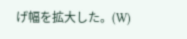げ幅を拡大した。(W)